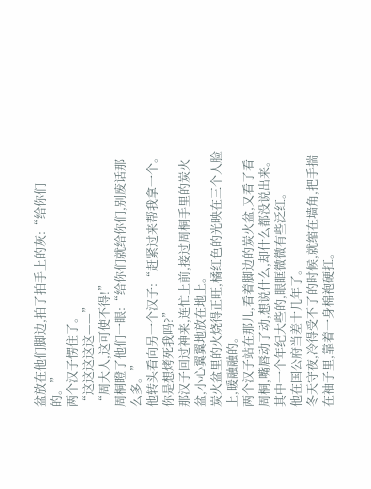盆放在他们脚边,拍了拍手上的灰:“给你们的。”
两个汉子愣住了。
“这这这这这——”
“周大人,这可使不得!”
周桐瞪了他们一眼:“给你们就给你们,别废话那么多。”
他转头看向另一个汉子:“赶紧过来帮我拿一个。你是想烤死我吗?”
那汉子回过神来,连忙上前,接过周桐手里的炭火盆,小心翼翼地放在地上。
炭火盆里的火烧得正旺,橘红色的光映在三个人脸上,暖融融的。
两个汉子站在那儿,看着脚边的炭火盆,又看了看周桐,嘴唇动了动,想说什么,却什么都没说出来。
其中一个年纪大些的,眼眶微微有些泛红。
他在国公府当差十几年了。
冬天守夜,冷得受不了的时候,就缩在墙角,把手揣在袖子里,靠着一身棉袍硬扛。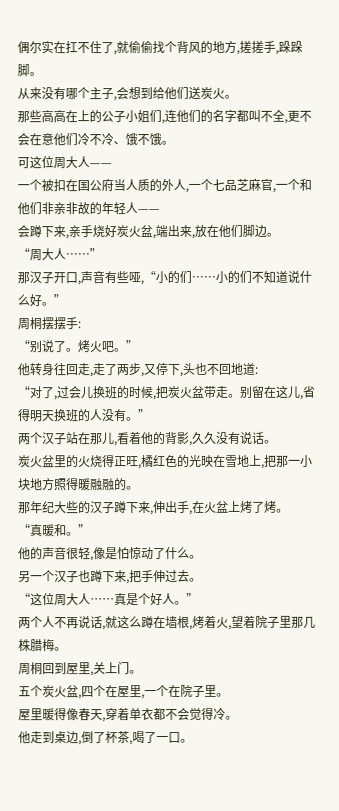偶尔实在扛不住了,就偷偷找个背风的地方,搓搓手,跺跺脚。
从来没有哪个主子,会想到给他们送炭火。
那些高高在上的公子小姐们,连他们的名字都叫不全,更不会在意他们冷不冷、饿不饿。
可这位周大人——
一个被扣在国公府当人质的外人,一个七品芝麻官,一个和他们非亲非故的年轻人——
会蹲下来,亲手烧好炭火盆,端出来,放在他们脚边。
“周大人……”
那汉子开口,声音有些哑,“小的们……小的们不知道说什么好。”
周桐摆摆手:
“别说了。烤火吧。”
他转身往回走,走了两步,又停下,头也不回地道:
“对了,过会儿换班的时候,把炭火盆带走。别留在这儿,省得明天换班的人没有。”
两个汉子站在那儿,看着他的背影,久久没有说话。
炭火盆里的火烧得正旺,橘红色的光映在雪地上,把那一小块地方照得暖融融的。
那年纪大些的汉子蹲下来,伸出手,在火盆上烤了烤。
“真暖和。”
他的声音很轻,像是怕惊动了什么。
另一个汉子也蹲下来,把手伸过去。
“这位周大人……真是个好人。”
两个人不再说话,就这么蹲在墙根,烤着火,望着院子里那几株腊梅。
周桐回到屋里,关上门。
五个炭火盆,四个在屋里,一个在院子里。
屋里暖得像春天,穿着单衣都不会觉得冷。
他走到桌边,倒了杯茶,喝了一口。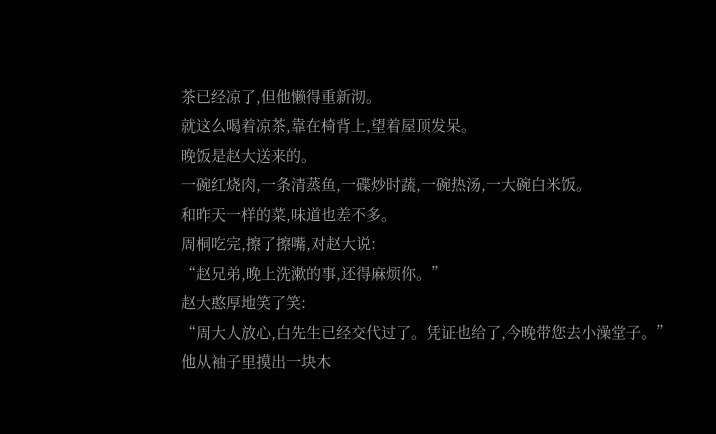茶已经凉了,但他懒得重新沏。
就这么喝着凉茶,靠在椅背上,望着屋顶发呆。
晚饭是赵大送来的。
一碗红烧肉,一条清蒸鱼,一碟炒时蔬,一碗热汤,一大碗白米饭。
和昨天一样的菜,味道也差不多。
周桐吃完,擦了擦嘴,对赵大说:
“赵兄弟,晚上洗漱的事,还得麻烦你。”
赵大憨厚地笑了笑:
“周大人放心,白先生已经交代过了。凭证也给了,今晚带您去小澡堂子。”
他从袖子里摸出一块木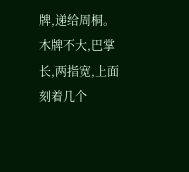牌,递给周桐。
木牌不大,巴掌长,两指宽,上面刻着几个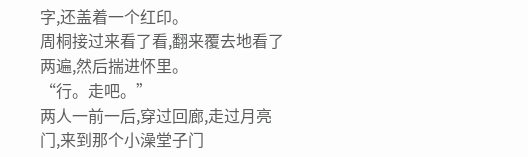字,还盖着一个红印。
周桐接过来看了看,翻来覆去地看了两遍,然后揣进怀里。
“行。走吧。”
两人一前一后,穿过回廊,走过月亮门,来到那个小澡堂子门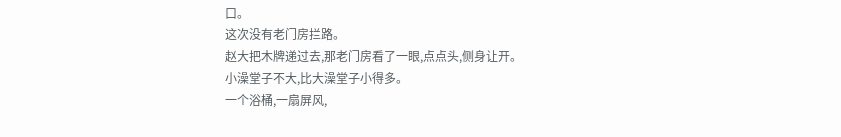口。
这次没有老门房拦路。
赵大把木牌递过去,那老门房看了一眼,点点头,侧身让开。
小澡堂子不大,比大澡堂子小得多。
一个浴桶,一扇屏风,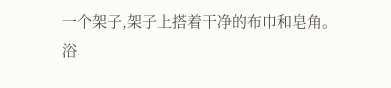一个架子,架子上搭着干净的布巾和皂角。
浴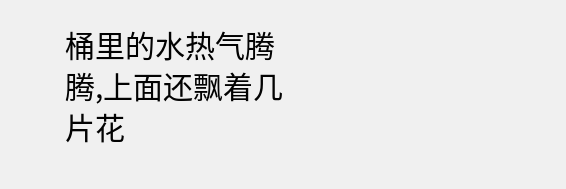桶里的水热气腾腾,上面还飘着几片花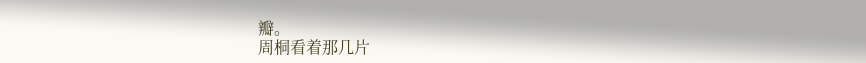瓣。
周桐看着那几片